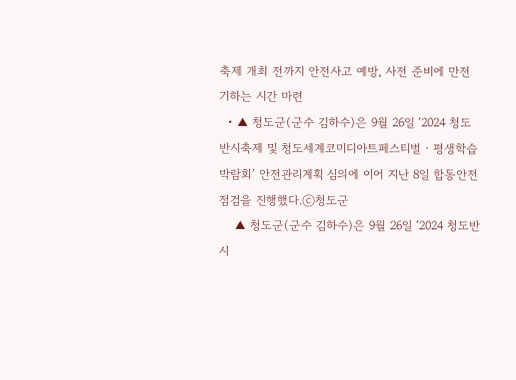축제 개최 전까지 안전사고 예방, 사전 준비에 만전 기하는 시간 마련
  • ▲ 청도군(군수 김하수)은 9월 26일 ‘2024 청도반시축제 및 청도세계코미디아트페스티벌‧평생학습박람회’ 안전관리계획 심의에 이어 지난 8일 합동안전점검을 진행했다.ⓒ청도군
    ▲ 청도군(군수 김하수)은 9월 26일 ‘2024 청도반시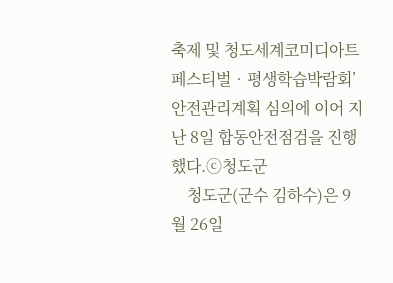축제 및 청도세계코미디아트페스티벌‧평생학습박람회’ 안전관리계획 심의에 이어 지난 8일 합동안전점검을 진행했다.ⓒ청도군
    청도군(군수 김하수)은 9월 26일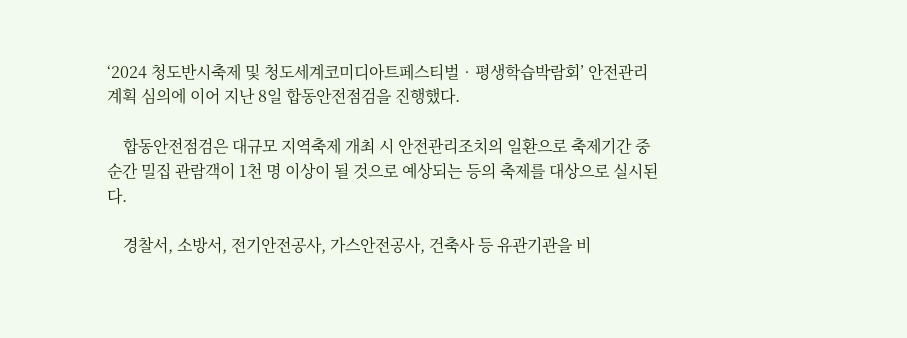‘2024 청도반시축제 및 청도세계코미디아트페스티벌‧평생학습박람회’ 안전관리계획 심의에 이어 지난 8일 합동안전점검을 진행했다.

    합동안전점검은 대규모 지역축제 개최 시 안전관리조치의 일환으로 축제기간 중 순간 밀집 관람객이 1천 명 이상이 될 것으로 예상되는 등의 축제를 대상으로 실시된다.

    경찰서, 소방서, 전기안전공사, 가스안전공사, 건축사 등 유관기관을 비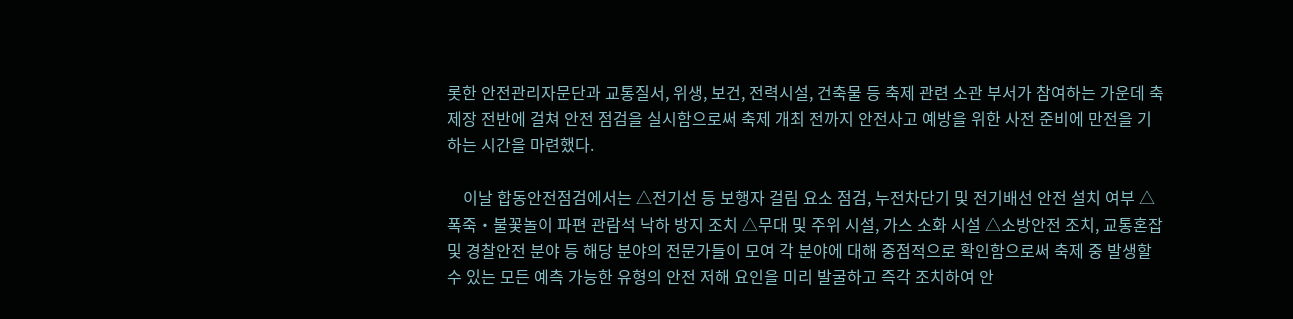롯한 안전관리자문단과 교통질서, 위생, 보건, 전력시설, 건축물 등 축제 관련 소관 부서가 참여하는 가운데 축제장 전반에 걸쳐 안전 점검을 실시함으로써 축제 개최 전까지 안전사고 예방을 위한 사전 준비에 만전을 기하는 시간을 마련했다.

    이날 합동안전점검에서는 △전기선 등 보행자 걸림 요소 점검, 누전차단기 및 전기배선 안전 설치 여부 △폭죽‧불꽃놀이 파편 관람석 낙하 방지 조치 △무대 및 주위 시설, 가스 소화 시설 △소방안전 조치, 교통혼잡 및 경찰안전 분야 등 해당 분야의 전문가들이 모여 각 분야에 대해 중점적으로 확인함으로써 축제 중 발생할 수 있는 모든 예측 가능한 유형의 안전 저해 요인을 미리 발굴하고 즉각 조치하여 안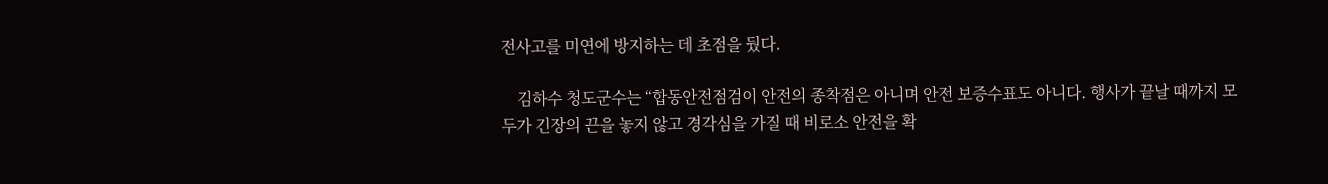전사고를 미연에 방지하는 데 초점을 뒀다.

    김하수 청도군수는 “합동안전점검이 안전의 종착점은 아니며 안전 보증수표도 아니다. 행사가 끝날 때까지 모두가 긴장의 끈을 놓지 않고 경각심을 가질 때 비로소 안전을 확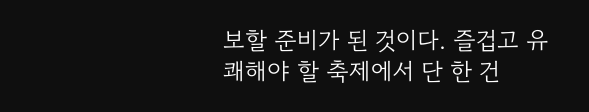보할 준비가 된 것이다. 즐겁고 유쾌해야 할 축제에서 단 한 건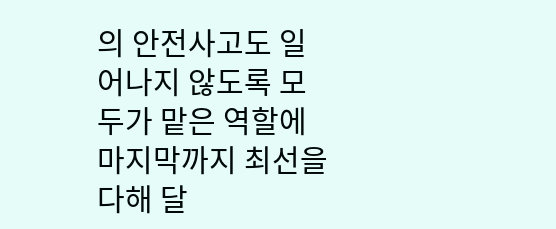의 안전사고도 일어나지 않도록 모두가 맡은 역할에 마지막까지 최선을 다해 달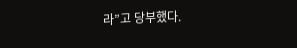라”고 당부했다.